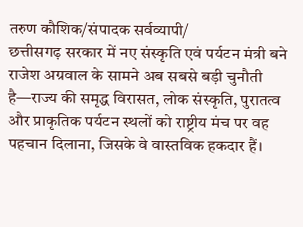तरुण कौशिक/संपादक सर्वव्यापी/
छत्तीसगढ़ सरकार में नए संस्कृति एवं पर्यटन मंत्री बने राजेश अग्रवाल के सामने अब सबसे बड़ी चुनौती है—राज्य की समृद्ध विरासत, लोक संस्कृति, पुरातत्व और प्राकृतिक पर्यटन स्थलों को राष्ट्रीय मंच पर वह पहचान दिलाना, जिसके वे वास्तविक हकदार हैं।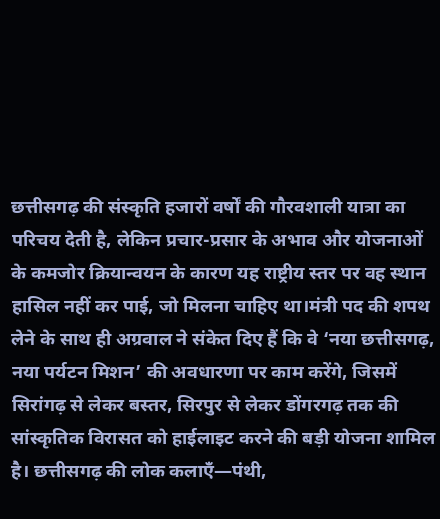छत्तीसगढ़ की संस्कृति हजारों वर्षों की गौरवशाली यात्रा का परिचय देती है, लेकिन प्रचार-प्रसार के अभाव और योजनाओं के कमजोर क्रियान्वयन के कारण यह राष्ट्रीय स्तर पर वह स्थान हासिल नहीं कर पाई, जो मिलना चाहिए था।मंत्री पद की शपथ लेने के साथ ही अग्रवाल ने संकेत दिए हैं कि वे ‘नया छत्तीसगढ़, नया पर्यटन मिशन’ की अवधारणा पर काम करेंगे, जिसमें सिरांगढ़ से लेकर बस्तर, सिरपुर से लेकर डोंगरगढ़ तक की सांस्कृतिक विरासत को हाईलाइट करने की बड़ी योजना शामिल है। छत्तीसगढ़ की लोक कलाएँ—पंथी,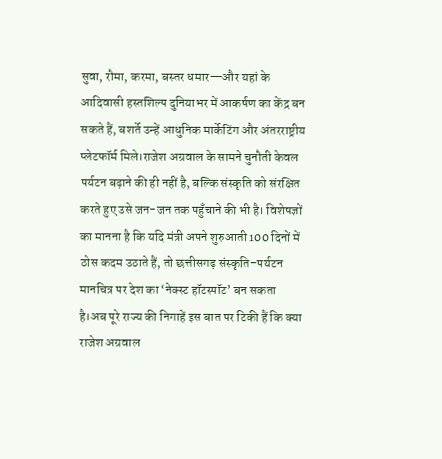सुवा, रौमा, करमा, बस्तर धमार—और यहां के आदिवासी हस्तशिल्प दुनियाभर में आकर्षण का केंद्र बन सकते हैं, बशर्ते उन्हें आधुनिक मार्केटिंग और अंतरराष्ट्रीय प्लेटफॉर्म मिले।राजेश अग्रवाल के सामने चुनौती केवल पर्यटन बढ़ाने की ही नहीं है, बल्कि संस्कृति को संरक्षित करते हुए उसे जन-जन तक पहुँचाने की भी है। विशेषज्ञों का मानना है कि यदि मंत्री अपने शुरुआती 100 दिनों में ठोस कदम उठाते हैं, तो छत्तीसगढ़ संस्कृति–पर्यटन मानचित्र पर देश का ‘नेक्स्ट हॉटस्पॉट’ बन सकता है।अब पूरे राज्य की निगाहें इस बात पर टिकी हैं कि क्या राजेश अग्रवाल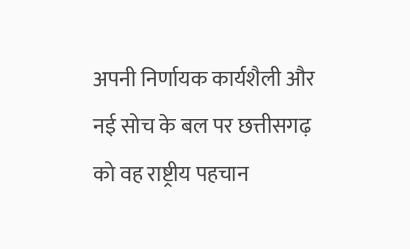अपनी निर्णायक कार्यशैली और नई सोच के बल पर छत्तीसगढ़ को वह राष्ट्रीय पहचान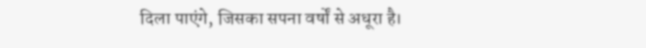दिला पाएंगे, जिसका सपना वर्षों से अधूरा है।